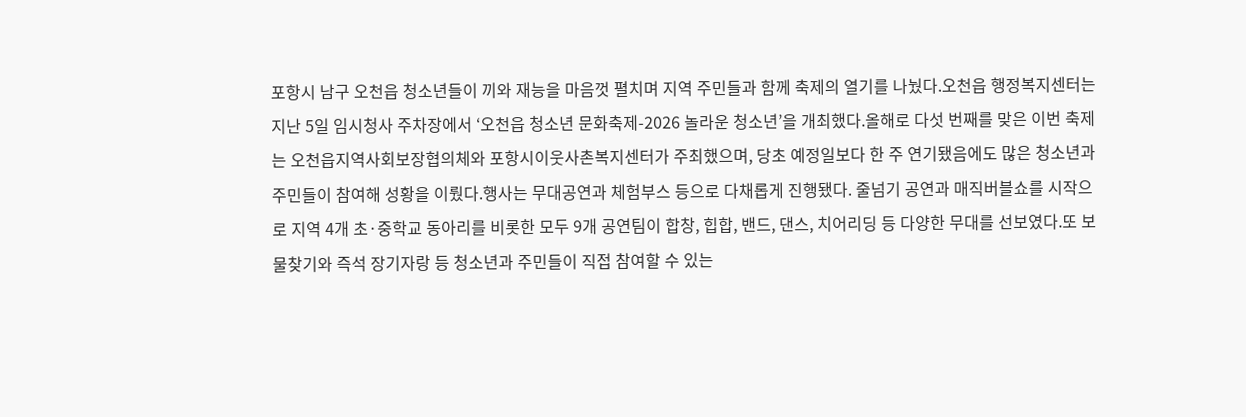포항시 남구 오천읍 청소년들이 끼와 재능을 마음껏 펼치며 지역 주민들과 함께 축제의 열기를 나눴다.오천읍 행정복지센터는 지난 5일 임시청사 주차장에서 ‘오천읍 청소년 문화축제-2026 놀라운 청소년’을 개최했다.올해로 다섯 번째를 맞은 이번 축제는 오천읍지역사회보장협의체와 포항시이웃사촌복지센터가 주최했으며, 당초 예정일보다 한 주 연기됐음에도 많은 청소년과 주민들이 참여해 성황을 이뤘다.행사는 무대공연과 체험부스 등으로 다채롭게 진행됐다. 줄넘기 공연과 매직버블쇼를 시작으로 지역 4개 초·중학교 동아리를 비롯한 모두 9개 공연팀이 합창, 힙합, 밴드, 댄스, 치어리딩 등 다양한 무대를 선보였다.또 보물찾기와 즉석 장기자랑 등 청소년과 주민들이 직접 참여할 수 있는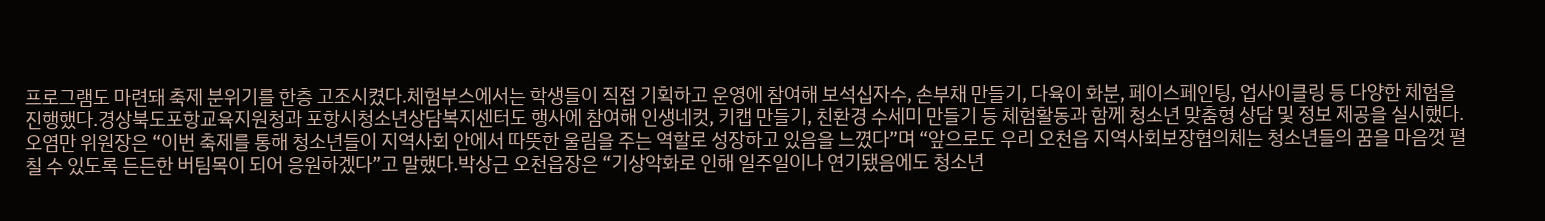프로그램도 마련돼 축제 분위기를 한층 고조시켰다.체험부스에서는 학생들이 직접 기획하고 운영에 참여해 보석십자수, 손부채 만들기, 다육이 화분, 페이스페인팅, 업사이클링 등 다양한 체험을 진행했다.경상북도포항교육지원청과 포항시청소년상담복지센터도 행사에 참여해 인생네컷, 키캡 만들기, 친환경 수세미 만들기 등 체험활동과 함께 청소년 맞춤형 상담 및 정보 제공을 실시했다.오염만 위원장은 “이번 축제를 통해 청소년들이 지역사회 안에서 따뜻한 울림을 주는 역할로 성장하고 있음을 느꼈다”며 “앞으로도 우리 오천읍 지역사회보장협의체는 청소년들의 꿈을 마음껏 펼칠 수 있도록 든든한 버팀목이 되어 응원하겠다”고 말했다.박상근 오천읍장은 “기상악화로 인해 일주일이나 연기됐음에도 청소년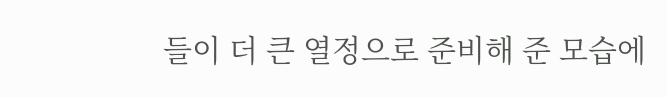들이 더 큰 열정으로 준비해 준 모습에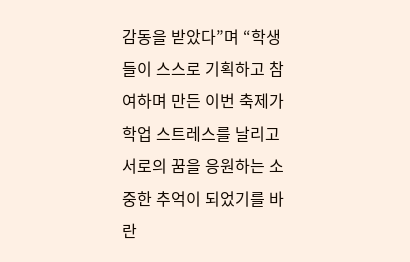감동을 받았다”며 “학생들이 스스로 기획하고 참여하며 만든 이번 축제가 학업 스트레스를 날리고 서로의 꿈을 응원하는 소중한 추억이 되었기를 바란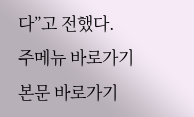다”고 전했다.
주메뉴 바로가기 본문 바로가기